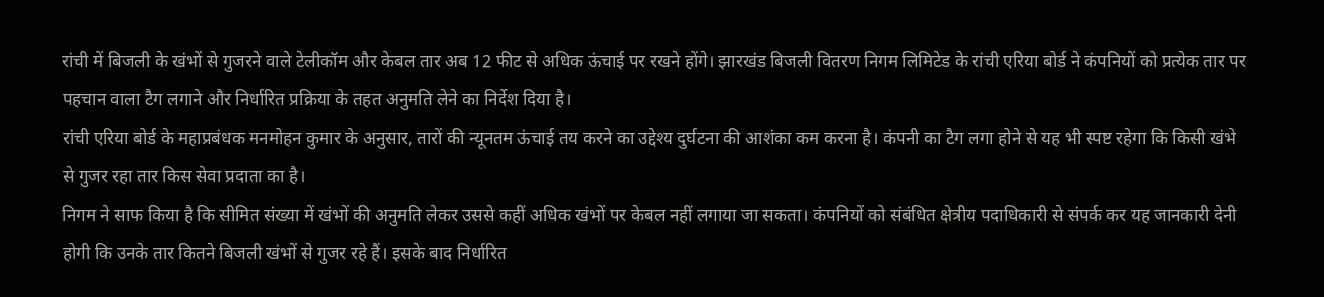रांची में बिजली के खंभों से गुजरने वाले टेलीकॉम और केबल तार अब 12 फीट से अधिक ऊंचाई पर रखने होंगे। झारखंड बिजली वितरण निगम लिमिटेड के रांची एरिया बोर्ड ने कंपनियों को प्रत्येक तार पर पहचान वाला टैग लगाने और निर्धारित प्रक्रिया के तहत अनुमति लेने का निर्देश दिया है।
रांची एरिया बोर्ड के महाप्रबंधक मनमोहन कुमार के अनुसार, तारों की न्यूनतम ऊंचाई तय करने का उद्देश्य दुर्घटना की आशंका कम करना है। कंपनी का टैग लगा होने से यह भी स्पष्ट रहेगा कि किसी खंभे से गुजर रहा तार किस सेवा प्रदाता का है।
निगम ने साफ किया है कि सीमित संख्या में खंभों की अनुमति लेकर उससे कहीं अधिक खंभों पर केबल नहीं लगाया जा सकता। कंपनियों को संबंधित क्षेत्रीय पदाधिकारी से संपर्क कर यह जानकारी देनी होगी कि उनके तार कितने बिजली खंभों से गुजर रहे हैं। इसके बाद निर्धारित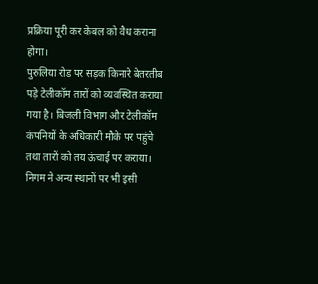प्रक्रिया पूरी कर केबल को वैध कराना होगा।
पुरुलिया रोड पर सड़क किनारे बेतरतीब पड़े टेलीकॉम तारों को व्यवस्थित कराया गया है। बिजली विभाग और टेलीकॉम कंपनियों के अधिकारी मौके पर पहुंचे तथा तारों को तय ऊंचाई पर कराया। निगम ने अन्य स्थानों पर भी इसी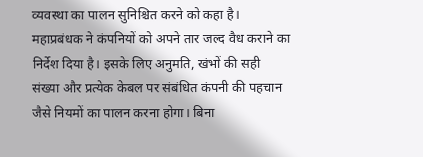व्यवस्था का पालन सुनिश्चित करने को कहा है।
महाप्रबंधक ने कंपनियों को अपने तार जल्द वैध कराने का निर्देश दिया है। इसके लिए अनुमति, खंभों की सही संख्या और प्रत्येक केबल पर संबंधित कंपनी की पहचान जैसे नियमों का पालन करना होगा। बिना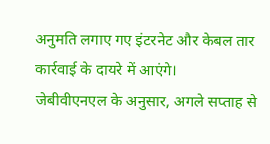अनुमति लगाए गए इंटरनेट और केबल तार कार्रवाई के दायरे में आएंगे।
जेबीवीएनएल के अनुसार, अगले सप्ताह से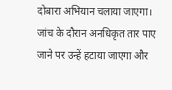दोबारा अभियान चलाया जाएगा। जांच के दौरान अनधिकृत तार पाए जाने पर उन्हें हटाया जाएगा और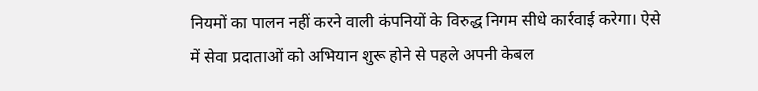नियमों का पालन नहीं करने वाली कंपनियों के विरुद्ध निगम सीधे कार्रवाई करेगा। ऐसे में सेवा प्रदाताओं को अभियान शुरू होने से पहले अपनी केबल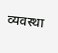व्यवस्था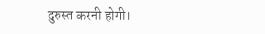दुरुस्त करनी होगी।